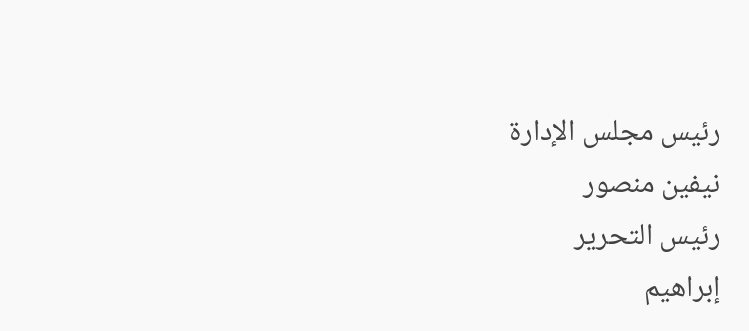رئيس مجلس الإدارة
نيفين منصور
رئيس التحرير
إبراهيم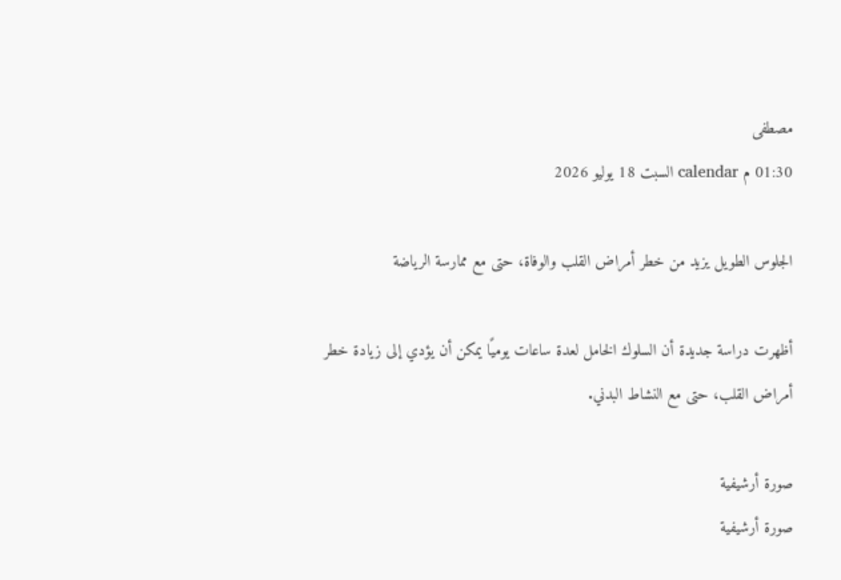مصطفى
01:30 م calendar السبت 18 يوليو 2026

الجلوس الطويل يزيد من خطر أمراض القلب والوفاة، حتى مع ممارسة الرياضة

أظهرت دراسة جديدة أن السلوك الخامل لعدة ساعات يوميًا يمكن أن يؤدي إلى زيادة خطر أمراض القلب، حتى مع النشاط البدني.

صورة أرشيفية
صورة أرشيفية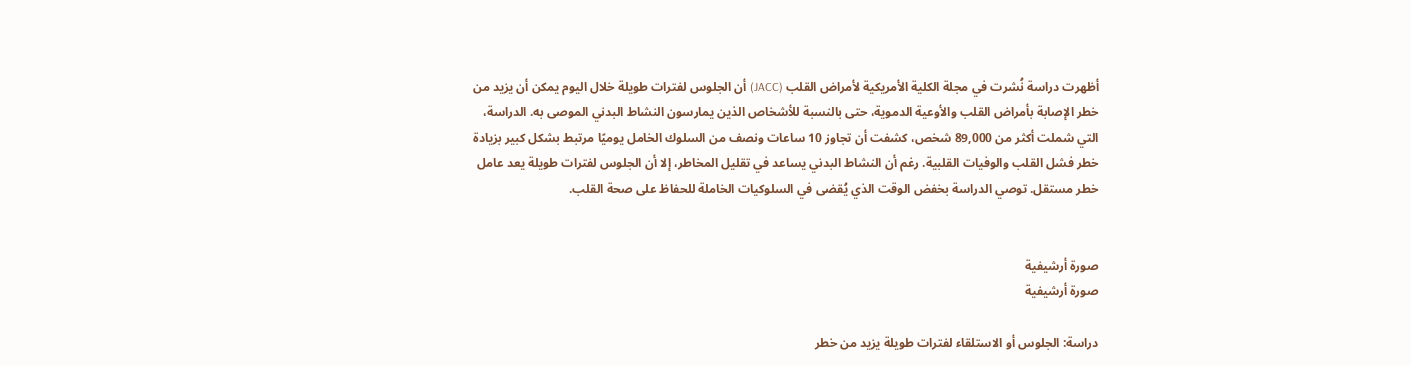أظهرت دراسة نُشرت في مجلة الكلية الأمريكية لأمراض القلب (JACC) أن الجلوس لفترات طويلة خلال اليوم يمكن أن يزيد من خطر الإصابة بأمراض القلب والأوعية الدموية، حتى بالنسبة للأشخاص الذين يمارسون النشاط البدني الموصى به. الدراسة، التي شملت أكثر من 89,000 شخص، كشفت أن تجاوز 10 ساعات ونصف من السلوك الخامل يوميًا مرتبط بشكل كبير بزيادة خطر فشل القلب والوفيات القلبية. رغم أن النشاط البدني يساعد في تقليل المخاطر، إلا أن الجلوس لفترات طويلة يعد عامل خطر مستقل. توصي الدراسة بخفض الوقت الذي يُقضى في السلوكيات الخاملة للحفاظ على صحة القلب.


صورة أرشيفية
صورة أرشيفية

دراسة: الجلوس أو الاستلقاء لفترات طويلة يزيد من خطر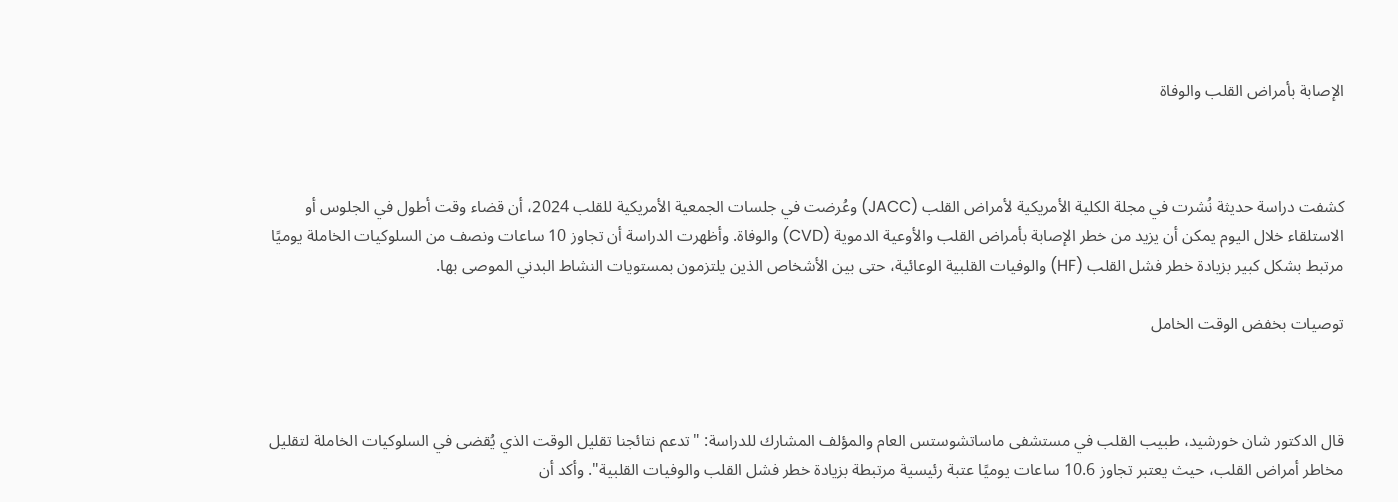الإصابة بأمراض القلب والوفاة



كشفت دراسة حديثة نُشرت في مجلة الكلية الأمريكية لأمراض القلب (JACC) وعُرضت في جلسات الجمعية الأمريكية للقلب 2024، أن قضاء وقت أطول في الجلوس أو الاستلقاء خلال اليوم يمكن أن يزيد من خطر الإصابة بأمراض القلب والأوعية الدموية (CVD) والوفاة. وأظهرت الدراسة أن تجاوز 10 ساعات ونصف من السلوكيات الخاملة يوميًا مرتبط بشكل كبير بزيادة خطر فشل القلب (HF) والوفيات القلبية الوعائية، حتى بين الأشخاص الذين يلتزمون بمستويات النشاط البدني الموصى بها.

توصيات بخفض الوقت الخامل



قال الدكتور شان خورشيد، طبيب القلب في مستشفى ماساتشوستس العام والمؤلف المشارك للدراسة: "تدعم نتائجنا تقليل الوقت الذي يُقضى في السلوكيات الخاملة لتقليل مخاطر أمراض القلب، حيث يعتبر تجاوز 10.6 ساعات يوميًا عتبة رئيسية مرتبطة بزيادة خطر فشل القلب والوفيات القلبية". وأكد أن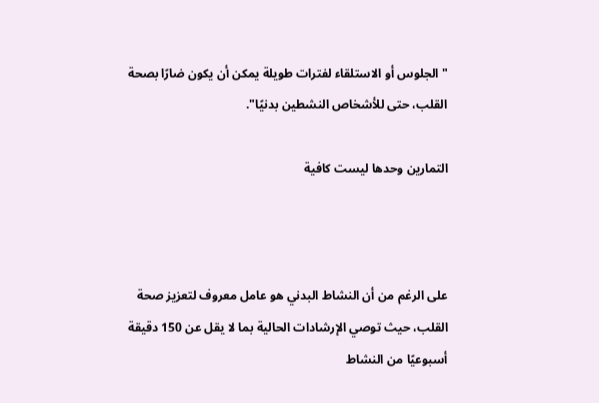"الجلوس أو الاستلقاء لفترات طويلة يمكن أن يكون ضارًا بصحة القلب، حتى للأشخاص النشطين بدنيًا".

التمارين وحدها ليست كافية



على الرغم من أن النشاط البدني هو عامل معروف لتعزيز صحة القلب، حيث توصي الإرشادات الحالية بما لا يقل عن 150 دقيقة أسبوعيًا من النشاط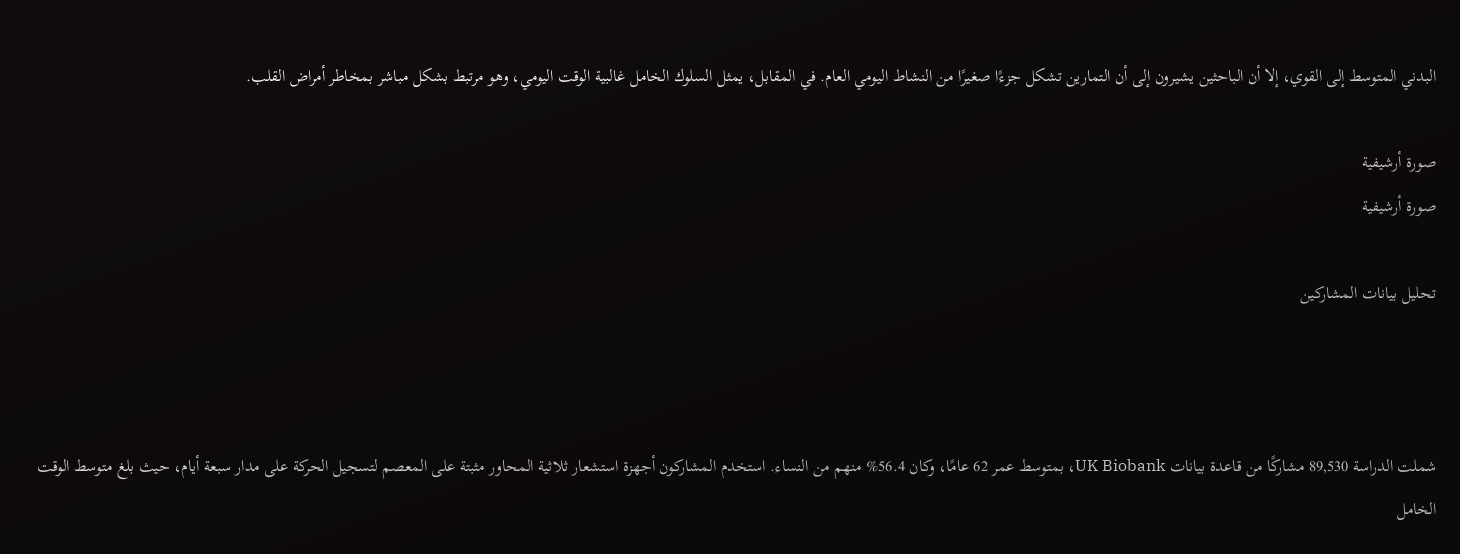البدني المتوسط إلى القوي، إلا أن الباحثين يشيرون إلى أن التمارين تشكل جزءًا صغيرًا من النشاط اليومي العام. في المقابل، يمثل السلوك الخامل غالبية الوقت اليومي، وهو مرتبط بشكل مباشر بمخاطر أمراض القلب.

صورة أرشيفية
صورة أرشيفية

تحليل بيانات المشاركين



شملت الدراسة 89,530 مشاركًا من قاعدة بيانات UK Biobank، بمتوسط عمر 62 عامًا، وكان 56.4% منهم من النساء. استخدم المشاركون أجهزة استشعار ثلاثية المحاور مثبتة على المعصم لتسجيل الحركة على مدار سبعة أيام، حيث بلغ متوسط الوقت الخامل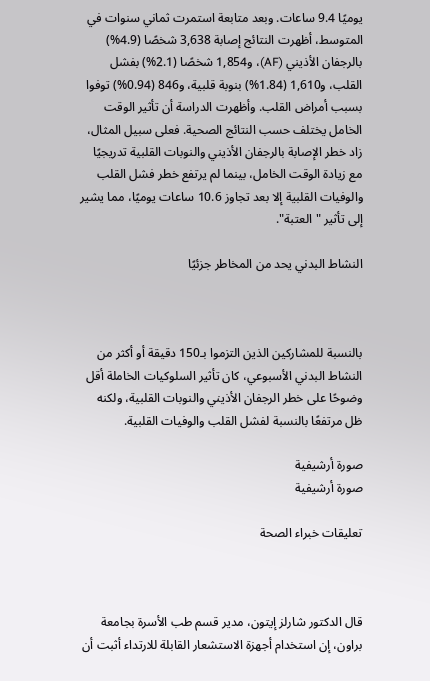يوميًا 9.4 ساعات. وبعد متابعة استمرت ثماني سنوات في المتوسط، أظهرت النتائج إصابة 3,638 شخصًا (4.9%) بالرجفان الأذيني (AF)، و1,854 شخصًا (2.1%) بفشل القلب، و1,610 (1.84%) بنوبة قلبية، و846 (0.94%) توفوا بسبب أمراض القلب. وأظهرت الدراسة أن تأثير الوقت الخامل يختلف حسب النتائج الصحية. فعلى سبيل المثال، زاد خطر الإصابة بالرجفان الأذيني والنوبات القلبية تدريجيًا مع زيادة الوقت الخامل، بينما لم يرتفع خطر فشل القلب والوفيات القلبية إلا بعد تجاوز 10.6 ساعات يوميًا، مما يشير إلى تأثير "العتبة".

النشاط البدني يحد من المخاطر جزئيًا



بالنسبة للمشاركين الذين التزموا بـ150 دقيقة أو أكثر من النشاط البدني الأسبوعي، كان تأثير السلوكيات الخاملة أقل وضوحًا على خطر الرجفان الأذيني والنوبات القلبية، ولكنه ظل مرتفعًا بالنسبة لفشل القلب والوفيات القلبية.

صورة أرشيفية
صورة أرشيفية

تعليقات خبراء الصحة



قال الدكتور شارلز إيتون، مدير قسم طب الأسرة بجامعة براون، إن استخدام أجهزة الاستشعار القابلة للارتداء أثبت أن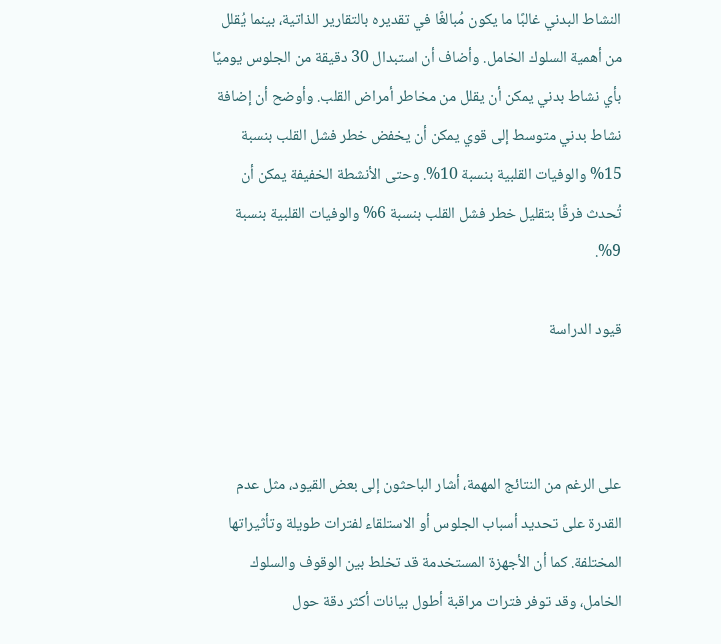النشاط البدني غالبًا ما يكون مُبالغًا في تقديره بالتقارير الذاتية، بينما يُقلل من أهمية السلوك الخامل. وأضاف أن استبدال 30 دقيقة من الجلوس يوميًا بأي نشاط بدني يمكن أن يقلل من مخاطر أمراض القلب. وأوضح أن إضافة نشاط بدني متوسط إلى قوي يمكن أن يخفض خطر فشل القلب بنسبة 15% والوفيات القلبية بنسبة 10%. وحتى الأنشطة الخفيفة يمكن أن تُحدث فرقًا بتقليل خطر فشل القلب بنسبة 6% والوفيات القلبية بنسبة 9%.

قيود الدراسة



على الرغم من النتائج المهمة، أشار الباحثون إلى بعض القيود، مثل عدم القدرة على تحديد أسباب الجلوس أو الاستلقاء لفترات طويلة وتأثيراتها المختلفة. كما أن الأجهزة المستخدمة قد تخلط بين الوقوف والسلوك الخامل، وقد توفر فترات مراقبة أطول بيانات أكثر دقة حول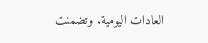العادات اليومية. وتضمنت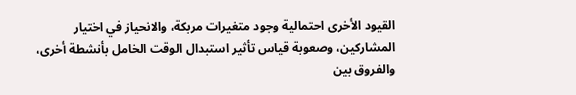القيود الأخرى احتمالية وجود متغيرات مربكة، والانحياز في اختيار المشاركين، وصعوبة قياس تأثير استبدال الوقت الخامل بأنشطة أخرى، والفروق بين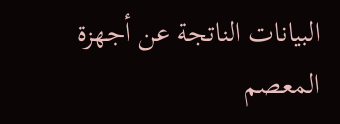البيانات الناتجة عن أجهزة المعصم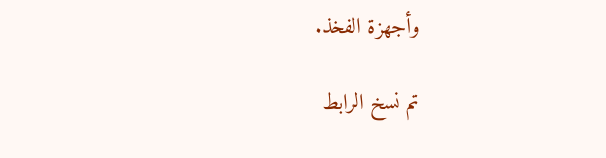وأجهزة الفخذ.

تم نسخ الرابط